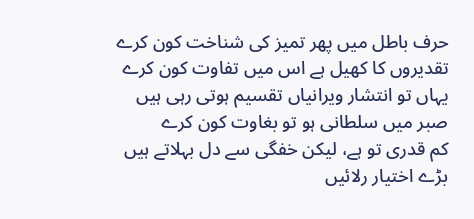حرف باطل میں پھر تمیز کی شناخت کون کرے
تقدیروں کا کھیل ہے اس میں تفاوت کون کرے
یہاں تو انتشار ویرانیاں تقسیم ہوتی رہی ہیں
صبر میں سلطانی ہو تو بغاوت کون کرے
کم قدری تو ہے، لیکن خفگی سے دل بہلاتے ہیں
بڑے اختیار رلائیں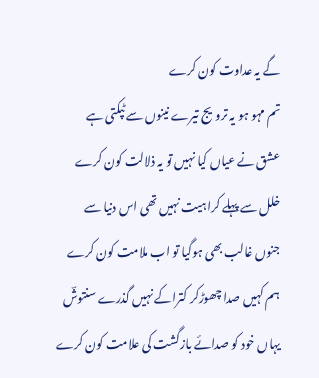گے یہ عداوت کون کرے
تم مہو ہو یہ ترویج تیرے نینوں سے ٹپکتی ہے
عشق نے عیاں کیا نہیں تو یہ ذلالت کون کرے
خلل سے پہلے کراہیت نہیں تھی اس دنیا سے
جنوں غالب بھی ہوگیا تو اب ملامت کون کرے
ہم کہیں صدا چھوڑکر کتراکے نہیں گذرے سنتوشؔ
یہاں خود کو صدائے بازگشت کی علامت کون کرے